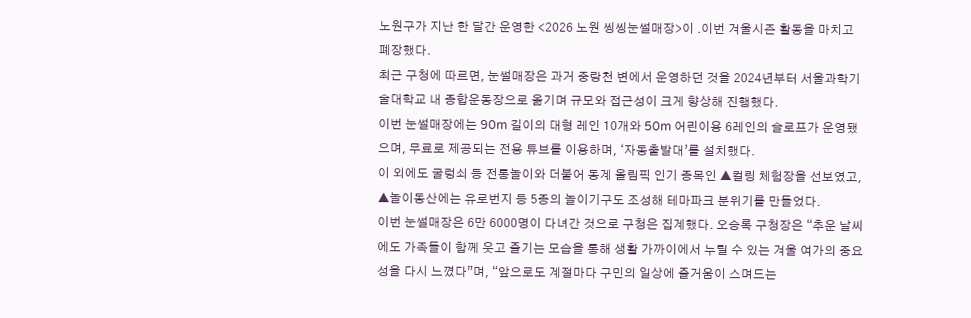노원구가 지난 한 달간 운영한 <2026 노원 씽씽눈썰매장>이 .이번 겨울시즌 활동을 마치고 폐장했다.
최근 구청에 따르면, 눈썰매장은 과거 중랑천 변에서 운영하던 것을 2024년부터 서울과학기술대학교 내 종합운동장으로 옮기며 규모와 접근성이 크게 향상해 진행했다.
이번 눈썰매장에는 90m 길이의 대형 레인 10개와 50m 어린이용 6레인의 슬로프가 운영됐으며, 무료로 제공되는 전용 튜브를 이용하며, ‘자동출발대’를 설치했다.
이 외에도 굴렁쇠 등 전통놀이와 더불어 동계 올림픽 인기 종목인 ▲컬링 체험장을 선보였고, ▲놀이동산에는 유로번지 등 5종의 놀이기구도 조성해 테마파크 분위기를 만들었다.
이번 눈썰매장은 6만 6000명이 다녀간 것으로 구청은 집계했다. 오승록 구청장은 “추운 날씨에도 가족들이 함께 웃고 즐기는 모습을 통해 생활 가까이에서 누릴 수 있는 겨울 여가의 중요성을 다시 느꼈다”며, “앞으로도 계절마다 구민의 일상에 즐거움이 스며드는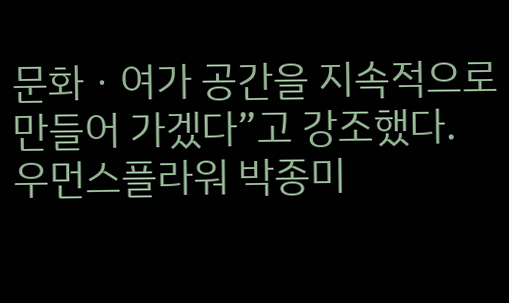문화ㆍ여가 공간을 지속적으로 만들어 가겠다”고 강조했다.
우먼스플라워 박종미